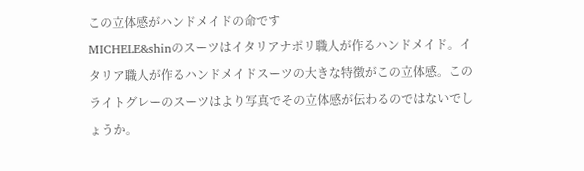この立体感がハンドメイドの命です
MICHELE&shinのスーツはイタリアナポリ職人が作るハンドメイド。イタリア職人が作るハンドメイドスーツの大きな特徴がこの立体感。このライトグレーのスーツはより写真でその立体感が伝わるのではないでしょうか。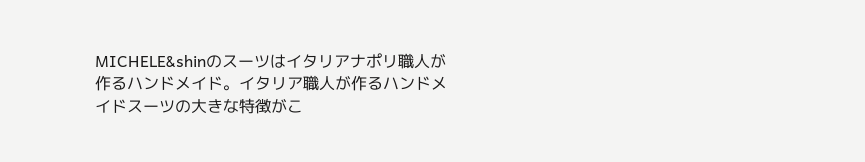MICHELE&shinのスーツはイタリアナポリ職人が作るハンドメイド。イタリア職人が作るハンドメイドスーツの大きな特徴がこ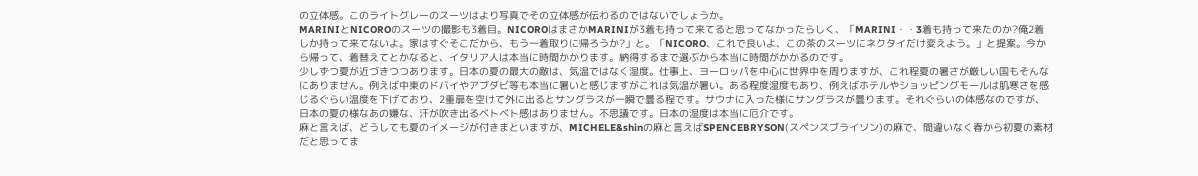の立体感。このライトグレーのスーツはより写真でその立体感が伝わるのではないでしょうか。
MARINIとNICOROのスーツの撮影も3着目。NICOROはまさかMARINIが3着も持って来てると思ってなかったらしく、「MARINI・・3着も持って来たのか?俺2着しか持って来てないよ。家はすぐそこだから、もう一着取りに帰ろうか?」と。「NICORO、これで良いよ、この茶のスーツにネクタイだけ変えよう。」と提案。今から帰って、着替えてとかなると、イタリア人は本当に時間かかります。納得するまで選ぶから本当に時間がかかるのです。
少しずつ夏が近づきつつあります。日本の夏の最大の敵は、気温ではなく湿度。仕事上、ヨーロッパを中心に世界中を周りますが、これ程夏の暑さが厳しい国もそんなにありません。例えば中東のドバイやアブダビ等も本当に暑いと感じますがこれは気温が暑い。ある程度湿度もあり、例えばホテルやショッピングモールは肌寒さを感じるぐらい温度を下げており、2重扉を空けて外に出るとサングラスが一瞬で曇る程です。サウナに入った様にサングラスが曇ります。それぐらいの体感なのですが、日本の夏の様なあの嫌な、汗が吹き出るベトベト感はありません。不思議です。日本の湿度は本当に厄介です。
麻と言えば、どうしても夏のイメージが付きまといますが、MICHELE&shinの麻と言えばSPENCEBRYSON(スペンスブライソン)の麻で、間違いなく春から初夏の素材だと思ってま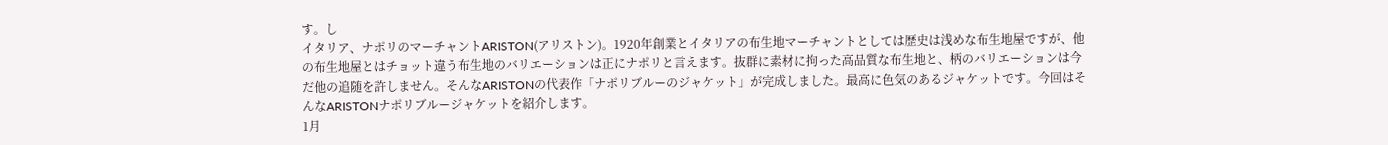す。し
イタリア、ナポリのマーチャントARISTON(アリストン)。1920年創業とイタリアの布生地マーチャントとしては歴史は浅めな布生地屋ですが、他の布生地屋とはチョット違う布生地のバリエーションは正にナポリと言えます。抜群に素材に拘った高品質な布生地と、柄のバリエーションは今だ他の追随を許しません。そんなARISTONの代表作「ナポリブルーのジャケット」が完成しました。最高に色気のあるジャケットです。今回はそんなARISTONナポリブルージャケットを紹介します。
1月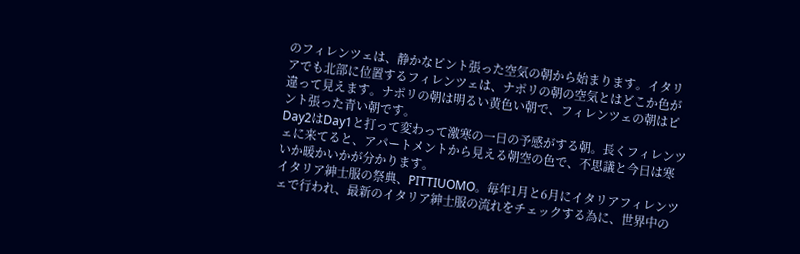のフィレンツェは、静かなピント張った空気の朝から始まります。イタリアでも北部に位置するフィレンツェは、ナポリの朝の空気とはどこか色が違って見えます。ナポリの朝は明るい黄色い朝で、フィレンツェの朝はピント張った青い朝です。
Day2はDay1と打って変わって激寒の一日の予感がする朝。長くフィレンツェに来てると、アパートメントから見える朝空の色で、不思議と今日は寒いか暖かいかが分かります。
イタリア紳士服の祭典、PITTIUOMO。毎年1月と6月にイタリアフィレンツェで行われ、最新のイタリア紳士服の流れをチェックする為に、世界中の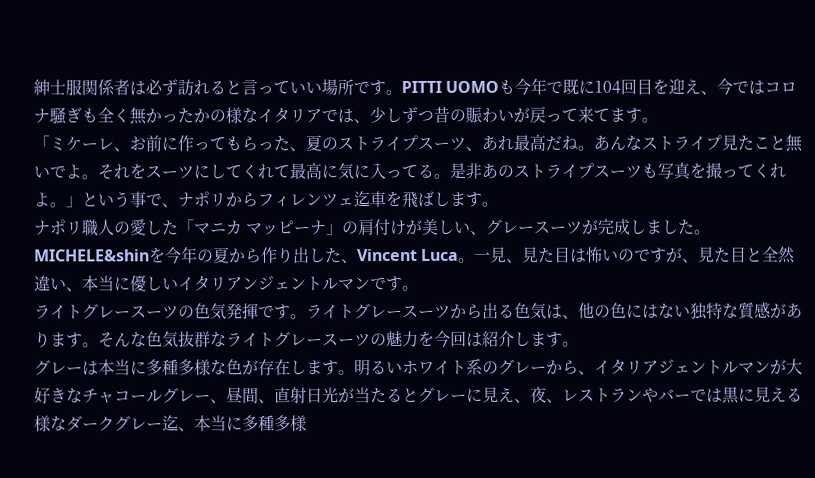紳士服関係者は必ず訪れると言っていい場所です。PITTI UOMOも今年で既に104回目を迎え、今ではコロナ騒ぎも全く無かったかの様なイタリアでは、少しずつ昔の賑わいが戻って来てます。
「ミケーレ、お前に作ってもらった、夏のストライプスーツ、あれ最高だね。あんなストライプ見たこと無いでよ。それをスーツにしてくれて最高に気に入ってる。是非あのストライプスーツも写真を撮ってくれよ。」という事で、ナポリからフィレンツェ迄車を飛ばします。
ナポリ職人の愛した「マニカ マッピーナ」の肩付けが美しい、グレースーツが完成しました。
MICHELE&shinを今年の夏から作り出した、Vincent Luca。一見、見た目は怖いのですが、見た目と全然違い、本当に優しいイタリアンジェントルマンです。
ライトグレースーツの色気発揮です。ライトグレースーツから出る色気は、他の色にはない独特な質感があります。そんな色気抜群なライトグレースーツの魅力を今回は紹介します。
グレーは本当に多種多様な色が存在します。明るいホワイト系のグレーから、イタリアジェントルマンが大好きなチャコールグレー、昼間、直射日光が当たるとグレーに見え、夜、レストランやバーでは黒に見える様なダークグレー迄、本当に多種多様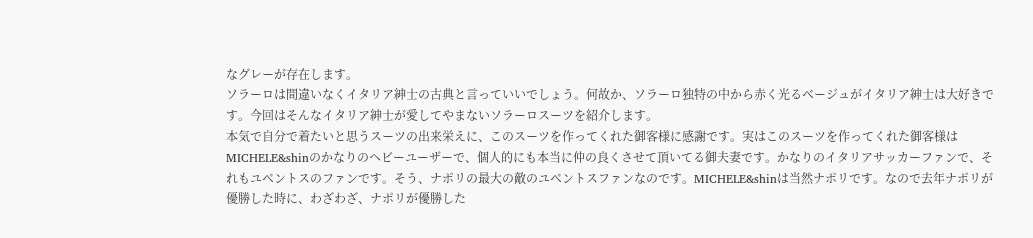なグレーが存在します。
ソラーロは間違いなくイタリア紳士の古典と言っていいでしょう。何故か、ソラーロ独特の中から赤く光るベージュがイタリア紳士は大好きです。今回はそんなイタリア紳士が愛してやまないソラーロスーツを紹介します。
本気で自分で着たいと思うスーツの出来栄えに、このスーツを作ってくれた御客様に感謝です。実はこのスーツを作ってくれた御客様はMICHELE&shinのかなりのヘビーユーザーで、個人的にも本当に仲の良くさせて頂いてる御夫妻です。かなりのイタリアサッカーファンで、それもユベントスのファンです。そう、ナポリの最大の敵のユベントスファンなのです。MICHELE&shinは当然ナポリです。なので去年ナポリが優勝した時に、わざわざ、ナポリが優勝した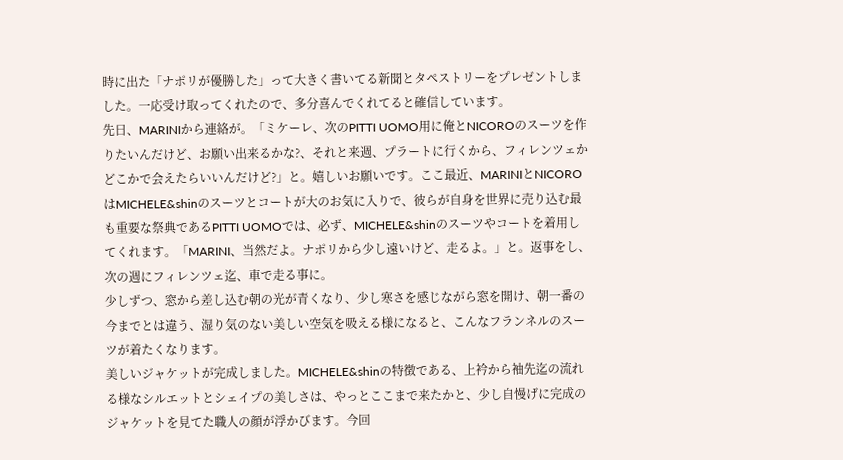時に出た「ナポリが優勝した」って大きく書いてる新聞とタペストリーをプレゼントしました。一応受け取ってくれたので、多分喜んでくれてると確信しています。
先日、MARINIから連絡が。「ミケーレ、次のPITTI UOMO用に俺とNICOROのスーツを作りたいんだけど、お願い出来るかな?、それと来週、プラートに行くから、フィレンツェかどこかで会えたらいいんだけど?」と。嬉しいお願いです。ここ最近、MARINIとNICOROはMICHELE&shinのスーツとコートが大のお気に入りで、彼らが自身を世界に売り込む最も重要な祭典であるPITTI UOMOでは、必ず、MICHELE&shinのスーツやコートを着用してくれます。「MARINI、当然だよ。ナポリから少し遠いけど、走るよ。」と。返事をし、次の週にフィレンツェ迄、車で走る事に。
少しずつ、窓から差し込む朝の光が青くなり、少し寒さを感じながら窓を開け、朝一番の今までとは違う、湿り気のない美しい空気を吸える様になると、こんなフランネルのスーツが着たくなります。
美しいジャケットが完成しました。MICHELE&shinの特徴である、上衿から袖先迄の流れる様なシルエットとシェイプの美しさは、やっとここまで来たかと、少し自慢げに完成のジャケットを見てた職人の顔が浮かびます。今回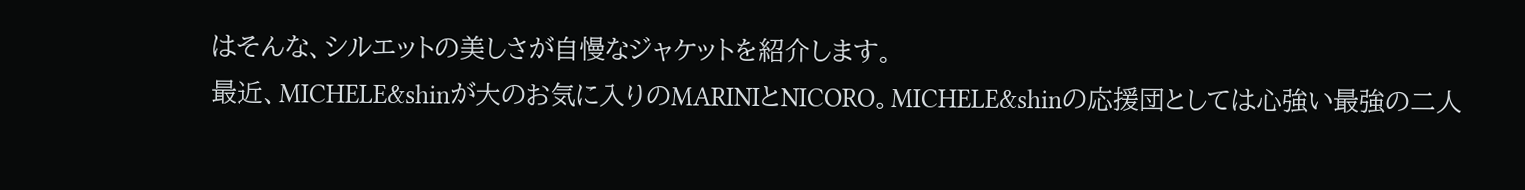はそんな、シルエットの美しさが自慢なジャケットを紹介します。
最近、MICHELE&shinが大のお気に入りのMARINIとNICORO。MICHELE&shinの応援団としては心強い最強の二人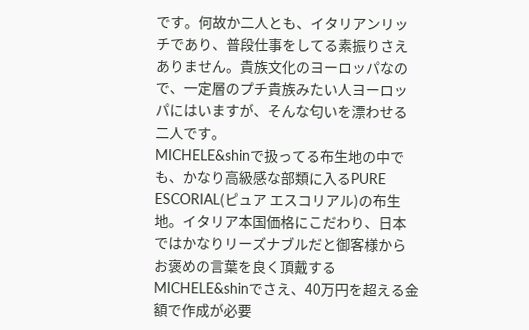です。何故か二人とも、イタリアンリッチであり、普段仕事をしてる素振りさえありません。貴族文化のヨーロッパなので、一定層のプチ貴族みたい人ヨーロッパにはいますが、そんな匂いを漂わせる二人です。
MICHELE&shinで扱ってる布生地の中でも、かなり高級感な部類に入るPURE ESCORIAL(ピュア エスコリアル)の布生地。イタリア本国価格にこだわり、日本ではかなりリーズナブルだと御客様からお褒めの言葉を良く頂戴するMICHELE&shinでさえ、40万円を超える金額で作成が必要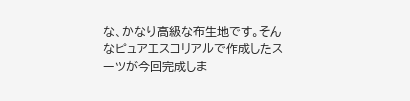な、かなり高級な布生地です。そんなピュアエスコリアルで作成したスーツが今回完成しま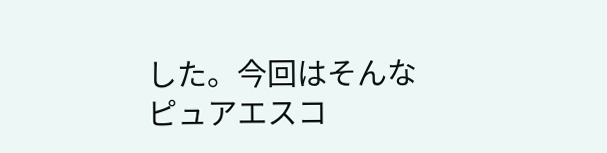した。今回はそんなピュアエスコ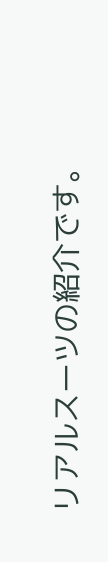リアルスーツの紹介です。